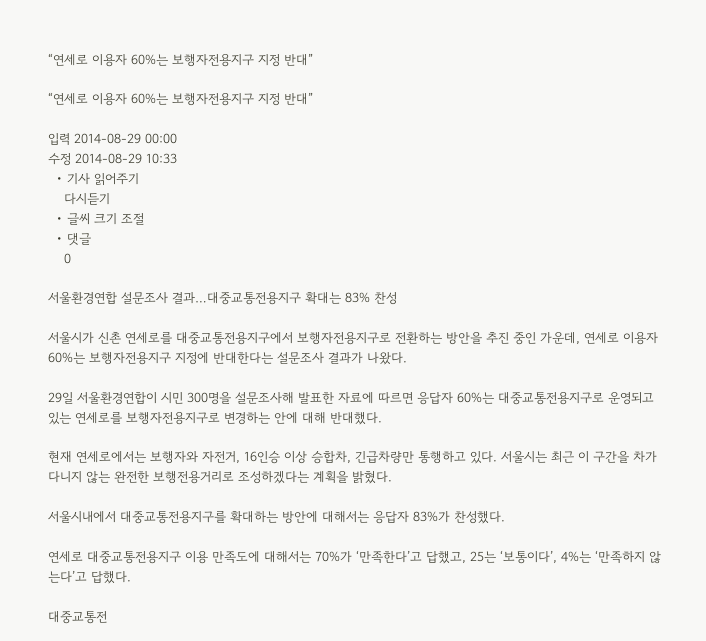“연세로 이용자 60%는 보행자전용지구 지정 반대”

“연세로 이용자 60%는 보행자전용지구 지정 반대”

입력 2014-08-29 00:00
수정 2014-08-29 10:33
  • 기사 읽어주기
    다시듣기
  • 글씨 크기 조절
  • 댓글
    0

서울환경연합 설문조사 결과…대중교통전용지구 확대는 83% 찬성

서울시가 신촌 연세로를 대중교통전용지구에서 보행자전용지구로 전환하는 방안을 추진 중인 가운데, 연세로 이용자 60%는 보행자전용지구 지정에 반대한다는 설문조사 결과가 나왔다.

29일 서울환경연합이 시민 300명을 설문조사해 발표한 자료에 따르면 응답자 60%는 대중교통전용지구로 운영되고 있는 연세로를 보행자전용지구로 변경하는 안에 대해 반대했다.

현재 연세로에서는 보행자와 자전거, 16인승 이상 승합차, 긴급차량만 통행하고 있다. 서울시는 최근 이 구간을 차가 다니지 않는 완전한 보행전용거리로 조성하겠다는 계획을 밝혔다.

서울시내에서 대중교통전용지구를 확대하는 방안에 대해서는 응답자 83%가 찬성했다.

연세로 대중교통전용지구 이용 만족도에 대해서는 70%가 ‘만족한다’고 답했고, 25는 ‘보통이다’, 4%는 ‘만족하지 않는다’고 답했다.

대중교통전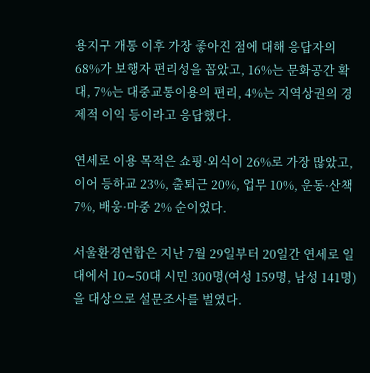용지구 개통 이후 가장 좋아진 점에 대해 응답자의 68%가 보행자 편리성을 꼽았고, 16%는 문화공간 확대, 7%는 대중교통이용의 편리, 4%는 지역상권의 경제적 이익 등이라고 응답했다.

연세로 이용 목적은 쇼핑·외식이 26%로 가장 많았고, 이어 등하교 23%, 출퇴근 20%, 업무 10%, 운동·산책 7%, 배웅·마중 2% 순이었다.

서울환경연합은 지난 7월 29일부터 20일간 연세로 일대에서 10∼50대 시민 300명(여성 159명, 남성 141명)을 대상으로 설문조사를 벌였다.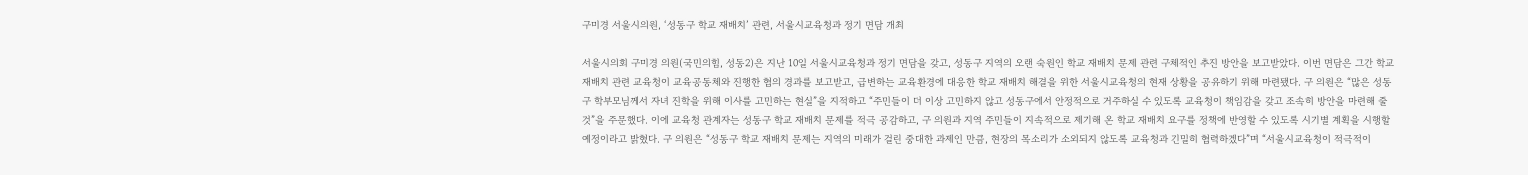구미경 서울시의원, ‘성동구 학교 재배치’ 관련, 서울시교육청과 정기 면담 개최

서울시의회 구미경 의원(국민의힘, 성동2)은 지난 10일 서울시교육청과 정기 면담을 갖고, 성동구 지역의 오랜 숙원인 학교 재배치 문제 관련 구체적인 추진 방안을 보고받았다. 이번 면담은 그간 학교 재배치 관련 교육청이 교육공동체와 진행한 협의 경과를 보고받고, 급변하는 교육환경에 대응한 학교 재배치 해결을 위한 서울시교육청의 현재 상황을 공유하기 위해 마련됐다. 구 의원은 “많은 성동구 학부모님께서 자녀 진학을 위해 이사를 고민하는 현실”을 지적하고 “주민들이 더 이상 고민하지 않고 성동구에서 안정적으로 거주하실 수 있도록 교육청이 책임감을 갖고 조속히 방안을 마련해 줄 것”을 주문했다. 이에 교육청 관계자는 성동구 학교 재배치 문제를 적극 공감하고, 구 의원과 지역 주민들이 지속적으로 제기해 온 학교 재배치 요구를 정책에 반영할 수 있도록 시기별 계획을 시행할 예정이라고 밝혔다. 구 의원은 “성동구 학교 재배치 문제는 지역의 미래가 걸린 중대한 과제인 만큼, 현장의 목소리가 소외되지 않도록 교육청과 긴밀히 협력하겠다”며 “서울시교육청이 적극적이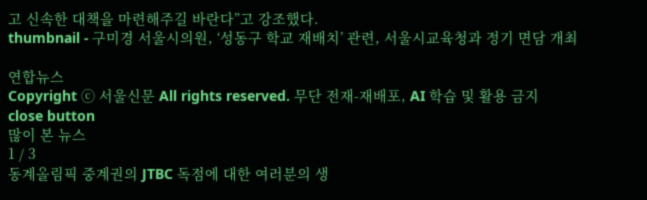고 신속한 대책을 마련해주길 바란다”고 강조했다.
thumbnail - 구미경 서울시의원, ‘성동구 학교 재배치’ 관련, 서울시교육청과 정기 면담 개최

연합뉴스
Copyright ⓒ 서울신문 All rights reserved. 무단 전재-재배포, AI 학습 및 활용 금지
close button
많이 본 뉴스
1 / 3
동계올림픽 중계권의 JTBC 독점에 대한 여러분의 생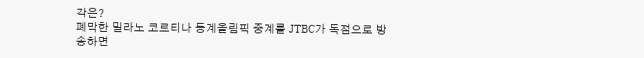각은?
폐막한 밀라노 코르티나 동계올림픽 중계를 JTBC가 독점으로 방송하면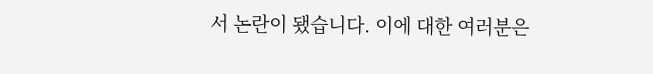서 논란이 됐습니다. 이에 대한 여러분은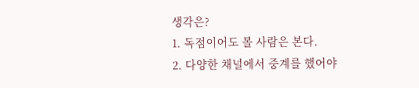생각은?
1. 독점이어도 볼 사람은 본다.
2. 다양한 채널에서 중계를 했어야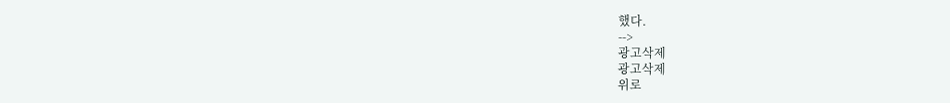했다.
-->
광고삭제
광고삭제
위로